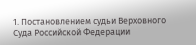1. Постановлением судьи Верховного Суда Российской Федерации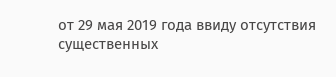от 29 мая 2019 года ввиду отсутствия существенных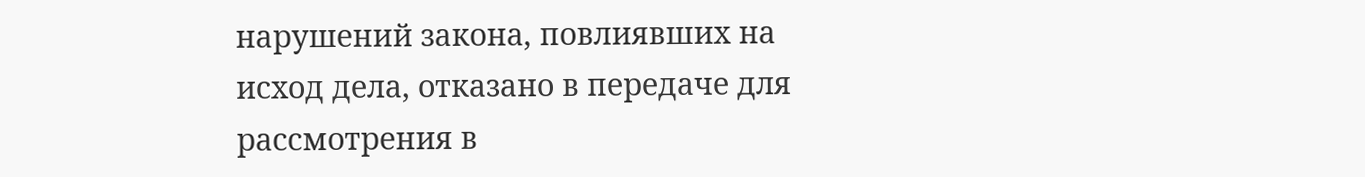нарушений закона, повлиявших на исход дела, отказано в передаче для рассмотрения в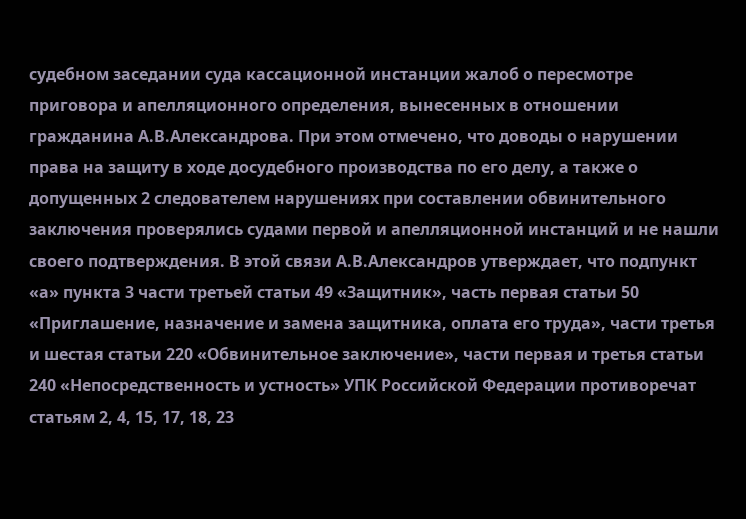судебном заседании суда кассационной инстанции жалоб о пересмотре приговора и апелляционного определения, вынесенных в отношении гражданина А.В.Александрова. При этом отмечено, что доводы о нарушении права на защиту в ходе досудебного производства по его делу, а также о допущенных 2 следователем нарушениях при составлении обвинительного заключения проверялись судами первой и апелляционной инстанций и не нашли своего подтверждения. В этой связи А.В.Александров утверждает, что подпункт «а» пункта 3 части третьей статьи 49 «Защитник», часть первая статьи 50 «Приглашение, назначение и замена защитника, оплата его труда», части третья и шестая статьи 220 «Обвинительное заключение», части первая и третья статьи 240 «Непосредственность и устность» УПК Российской Федерации противоречат статьям 2, 4, 15, 17, 18, 23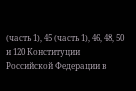(часть 1), 45 (часть 1), 46, 48, 50 и 120 Конституции Российской Федерации в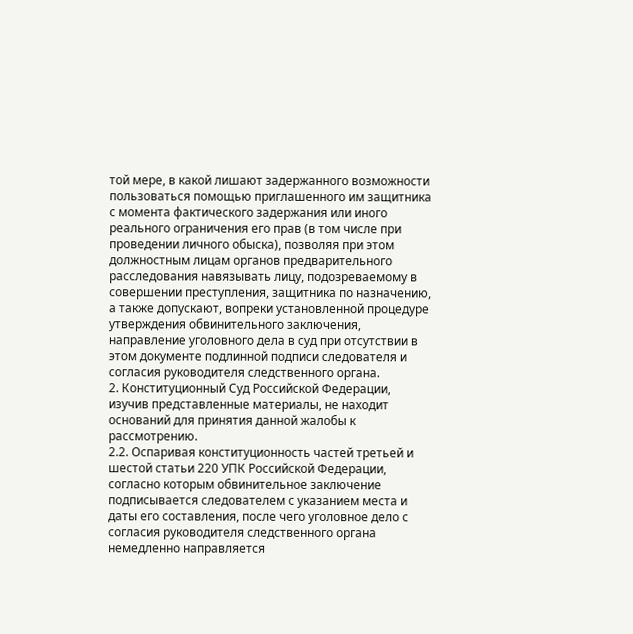той мере, в какой лишают задержанного возможности пользоваться помощью приглашенного им защитника с момента фактического задержания или иного реального ограничения его прав (в том числе при проведении личного обыска), позволяя при этом должностным лицам органов предварительного расследования навязывать лицу, подозреваемому в совершении преступления, защитника по назначению, а также допускают, вопреки установленной процедуре утверждения обвинительного заключения, направление уголовного дела в суд при отсутствии в этом документе подлинной подписи следователя и согласия руководителя следственного органа.
2. Конституционный Суд Российской Федерации, изучив представленные материалы, не находит оснований для принятия данной жалобы к рассмотрению.
2.2. Оспаривая конституционность частей третьей и шестой статьи 220 УПК Российской Федерации, согласно которым обвинительное заключение подписывается следователем с указанием места и даты его составления, после чего уголовное дело с согласия руководителя следственного органа немедленно направляется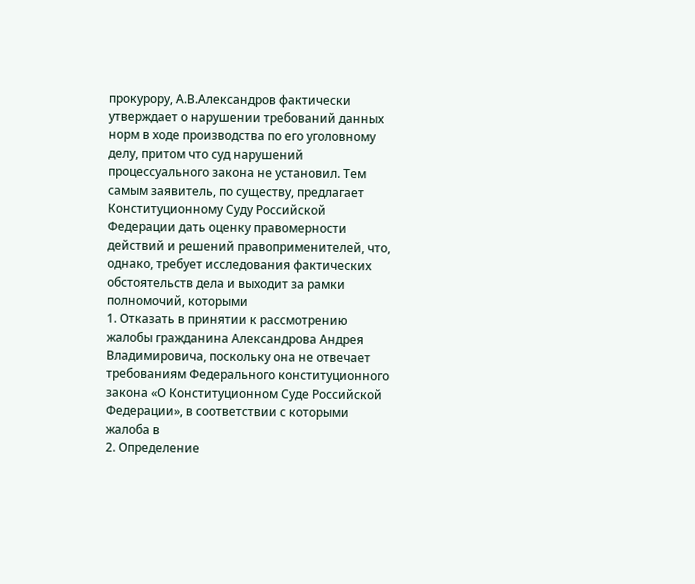прокурору, А.В.Александров фактически утверждает о нарушении требований данных норм в ходе производства по его уголовному делу, притом что суд нарушений процессуального закона не установил. Тем самым заявитель, по существу, предлагает Конституционному Суду Российской Федерации дать оценку правомерности действий и решений правоприменителей, что, однако, требует исследования фактических обстоятельств дела и выходит за рамки полномочий, которыми
1. Отказать в принятии к рассмотрению жалобы гражданина Александрова Андрея Владимировича, поскольку она не отвечает требованиям Федерального конституционного закона «О Конституционном Суде Российской Федерации», в соответствии с которыми жалоба в
2. Определение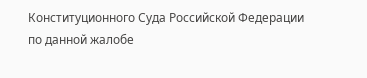Конституционного Суда Российской Федерации по данной жалобе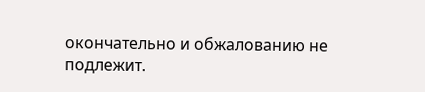окончательно и обжалованию не подлежит.